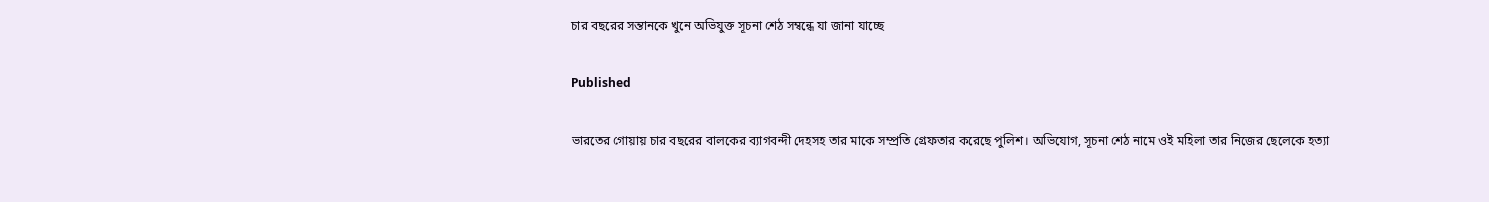চার বছরের সন্তানকে খুনে অভিযুক্ত সূচনা শেঠ সম্বন্ধে যা জানা যাচ্ছে

Published

ভারতের গোয়ায় চার বছরের বালকের ব্যাগবন্দী দেহসহ তার মাকে সম্প্রতি গ্রেফতার করেছে পুলিশ। অভিযোগ, সূচনা শেঠ নামে ওই মহিলা তার নিজের ছেলেকে হত্যা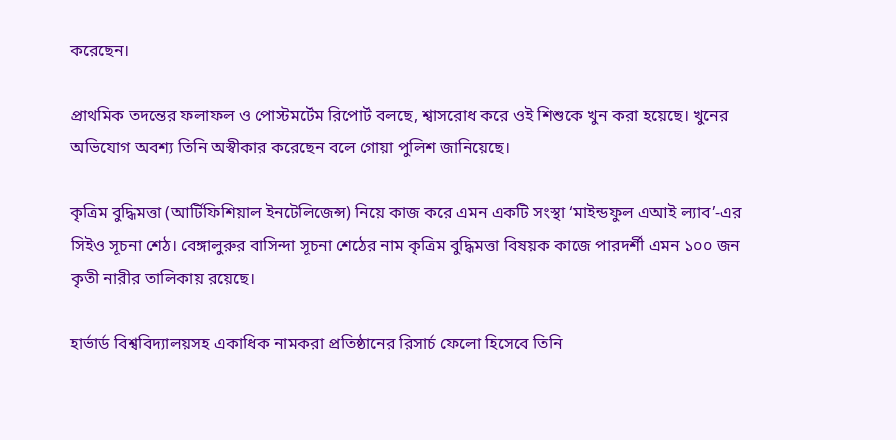করেছেন।

প্রাথমিক তদন্তের ফলাফল ও পোস্টমর্টেম রিপোর্ট বলছে, শ্বাসরোধ করে ওই শিশুকে খুন করা হয়েছে। খুনের অভিযোগ অবশ্য তিনি অস্বীকার করেছেন বলে গোয়া পুলিশ জানিয়েছে।

কৃত্রিম বুদ্ধিমত্তা (আর্টিফিশিয়াল ইনটেলিজেন্স) নিয়ে কাজ করে এমন একটি সংস্থা ‘মাইন্ডফুল এআই ল্যাব’-এর সিইও সূচনা শেঠ। বেঙ্গালুরুর বাসিন্দা সূচনা শেঠের নাম কৃত্রিম বুদ্ধিমত্তা বিষয়ক কাজে পারদর্শী এমন ১০০ জন কৃতী নারীর তালিকায় রয়েছে।

হার্ভার্ড বিশ্ববিদ্যালয়সহ একাধিক নামকরা প্রতিষ্ঠানের রিসার্চ ফেলো হিসেবে তিনি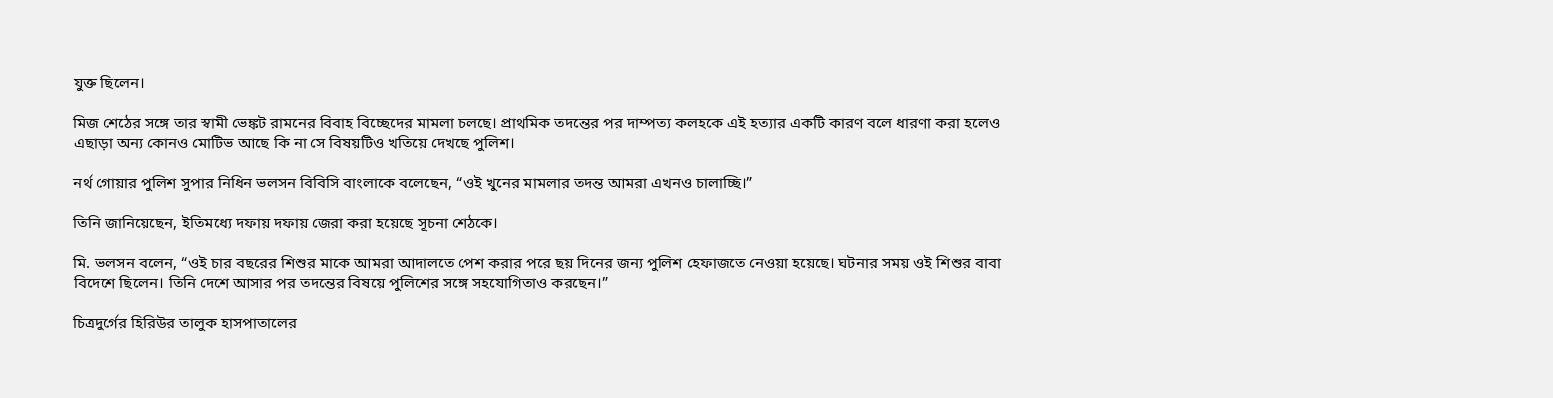যুক্ত ছিলেন।

মিজ শেঠের সঙ্গে তার স্বামী ভেঙ্কট রামনের বিবাহ বিচ্ছেদের মামলা চলছে। প্রাথমিক তদন্তের পর দাম্পত্য কলহকে এই হত্যার একটি কারণ বলে ধারণা করা হলেও এছাড়া অন্য কোনও মোটিভ আছে কি না সে বিষয়টিও খতিয়ে দেখছে পুলিশ।

নর্থ গোয়ার পুলিশ সুপার নিধিন ভলসন বিবিসি বাংলাকে বলেছেন, “ওই খুনের মামলার তদন্ত আমরা এখনও চালাচ্ছি।”

তিনি জানিয়েছেন, ইতিমধ্যে দফায় দফায় জেরা করা হয়েছে সূচনা শেঠকে।

মি. ভলসন বলেন, “ওই চার বছরের শিশুর মাকে আমরা আদালতে পেশ করার পরে ছয় দিনের জন্য পুলিশ হেফাজতে নেওয়া হয়েছে। ঘটনার সময় ওই শিশুর বাবা বিদেশে ছিলেন। তিনি দেশে আসার পর তদন্তের বিষয়ে পুলিশের সঙ্গে সহযোগিতাও করছেন।”

চিত্রদুর্গের হিরিউর তালুক হাসপাতালের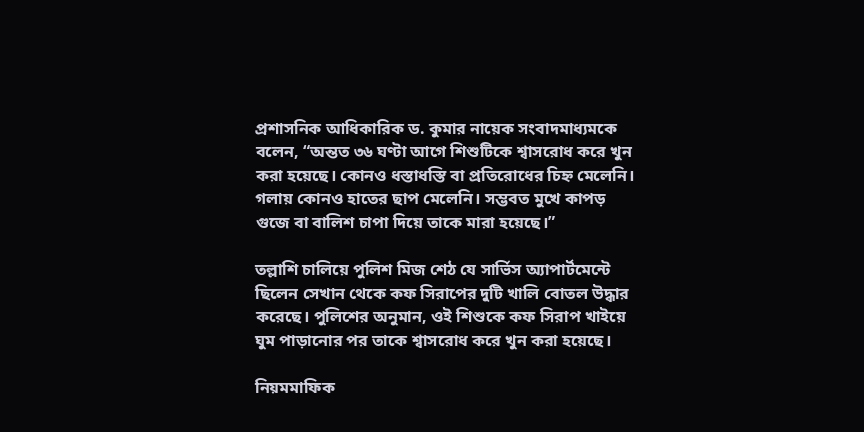প্রশাসনিক আধিকারিক ড. কুমার নায়েক সংবাদমাধ্যমকে বলেন, “অন্তত ৩৬ ঘণ্টা আগে শিশুটিকে শ্বাসরোধ করে খুন করা হয়েছে। কোনও ধস্তাধস্তি বা প্রতিরোধের চিহ্ন মেলেনি। গলায় কোনও হাতের ছাপ মেলেনি। সম্ভবত মুখে কাপড় গুজে বা বালিশ চাপা দিয়ে তাকে মারা হয়েছে।”

তল্লাশি চালিয়ে পুলিশ মিজ শেঠ যে সার্ভিস অ্যাপার্টমেন্টে ছিলেন সেখান থেকে কফ সিরাপের দুটি খালি বোতল উদ্ধার করেছে। পুলিশের অনুমান, ওই শিশুকে কফ সিরাপ খাইয়ে ঘুম পাড়ানোর পর তাকে শ্বাসরোধ করে খুন করা হয়েছে।

নিয়মমাফিক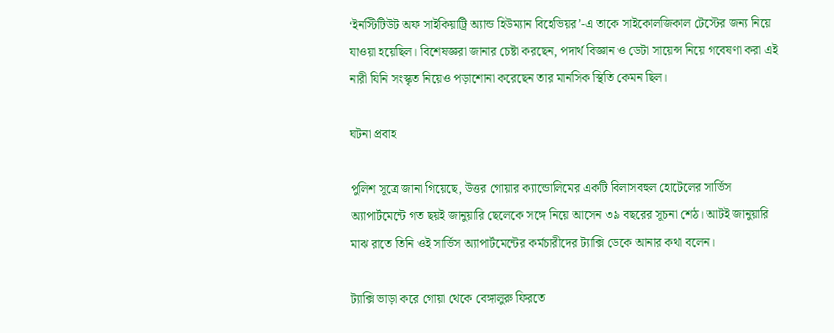‘ইনস্টিটিউট অফ সাইকিয়াট্রি অ্যান্ড হিউম্যান বিহেভিয়র’-এ তাকে সাইকোলজিকাল টেস্টের জন্য নিয়ে যাওয়া হয়েছিল। বিশেষজ্ঞরা জানার চেষ্টা করছেন, পদার্থ বিজ্ঞান ও ডেটা সায়েন্স নিয়ে গবেষণা করা এই নারী যিনি সংস্কৃত নিয়েও পড়াশোনা করেছেন তার মানসিক স্থিতি কেমন ছিল।

ঘটনা প্রবাহ

পুলিশ সূত্রে জানা গিয়েছে, উত্তর গোয়ার ক্যান্ডোলিমের একটি বিলাসবহুল হোটেলের সার্ভিস অ্যাপার্টমেন্টে গত ছয়ই জানুয়ারি ছেলেকে সঙ্গে নিয়ে আসেন ৩৯ বছরের সূচনা শেঠ। আটই জানুয়ারি মাঝ রাতে তিনি ওই সার্ভিস অ্যাপার্টমেন্টের কর্মচারীদের ট্যাক্সি ডেকে আনার কথা বলেন।

ট্যাক্সি ভাড়া করে গোয়া থেকে বেঙ্গালুরু ফিরতে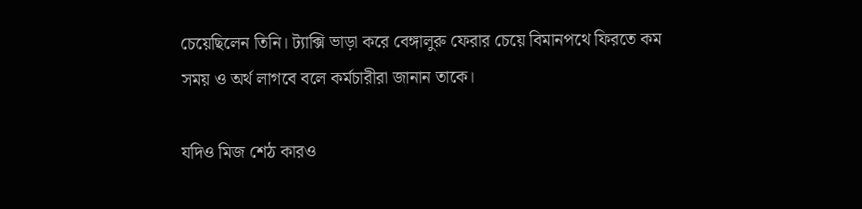চেয়েছিলেন তিনি। ট্যাক্সি ভাড়া করে বেঙ্গালুরু ফেরার চেয়ে বিমানপথে ফিরতে কম সময় ও অর্থ লাগবে বলে কর্মচারীরা জানান তাকে।

যদিও মিজ শেঠ কারও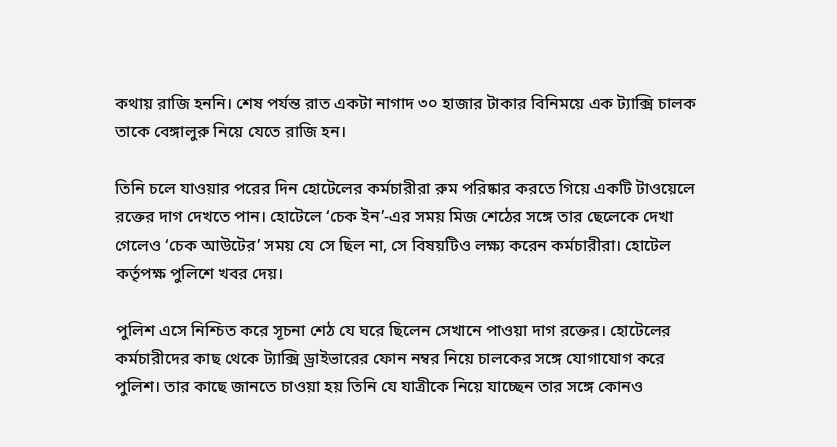কথায় রাজি হননি। শেষ পর্যন্ত রাত একটা নাগাদ ৩০ হাজার টাকার বিনিময়ে এক ট্যাক্সি চালক তাকে বেঙ্গালুরু নিয়ে যেতে রাজি হন।

তিনি চলে যাওয়ার পরের দিন হোটেলের কর্মচারীরা রুম পরিষ্কার করতে গিয়ে একটি টাওয়েলে রক্তের দাগ দেখতে পান। হোটেলে ‘চেক ইন’-এর সময় মিজ শেঠের সঙ্গে তার ছেলেকে দেখা গেলেও ‘চেক আউটের’ সময় যে সে ছিল না, সে বিষয়টিও লক্ষ্য করেন কর্মচারীরা। হোটেল কর্তৃপক্ষ পুলিশে খবর দেয়।

পুলিশ এসে নিশ্চিত করে সূচনা শেঠ যে ঘরে ছিলেন সেখানে পাওয়া দাগ রক্তের। হোটেলের কর্মচারীদের কাছ থেকে ট্যাক্সি ড্রাইভারের ফোন নম্বর নিয়ে চালকের সঙ্গে যোগাযোগ করে পুলিশ। তার কাছে জানতে চাওয়া হয় তিনি যে যাত্রীকে নিয়ে যাচ্ছেন তার সঙ্গে কোনও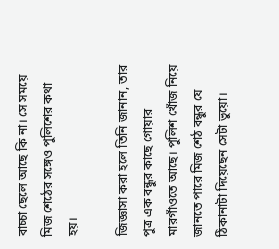বাচ্চা ছেলে আছে কি না। সে সময়ে মিজ শেঠের সঙ্গেও পুলিশের কথা হয়।

জিজ্ঞাসা করা হলে তিনি জানান, তার পুত্র এক বন্ধুর কাছে গোয়ার মারগাঁওতে আছে। পুলিশ খোঁজ নিয়ে জানতে পারে মিজ শেঠ বন্ধুর যে ঠিকানাটা দিয়েছেন সেটা ভুয়ো।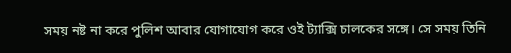সময় নষ্ট না করে পুলিশ আবার যোগাযোগ করে ওই ট্যাক্সি চালকের সঙ্গে। সে সময় তিনি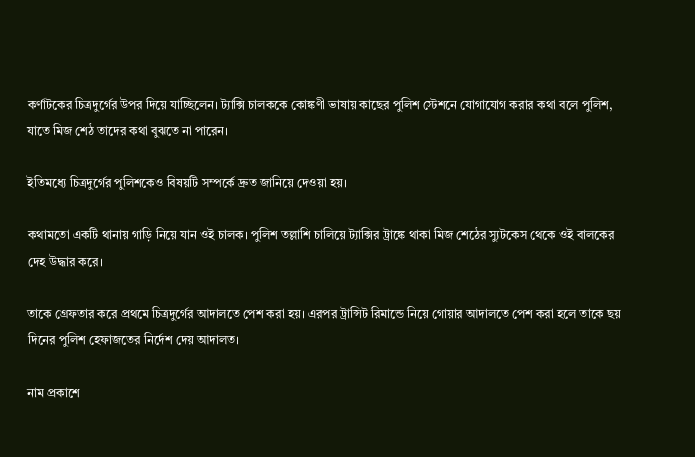কর্ণাটকের চিত্রদুর্গের উপর দিয়ে যাচ্ছিলেন। ট্যাক্সি চালককে কোঙ্কণী ভাষায় কাছের পুলিশ স্টেশনে যোগাযোগ করার কথা বলে পুলিশ, যাতে মিজ শেঠ তাদের কথা বুঝতে না পারেন।

ইতিমধ্যে চিত্রদুর্গের পুলিশকেও বিষয়টি সম্পর্কে দ্রুত জানিয়ে দেওয়া হয়।

কথামতো একটি থানায় গাড়ি নিয়ে যান ওই চালক। পুলিশ তল্লাশি চালিয়ে ট্যাক্সির ট্রাঙ্কে থাকা মিজ শেঠের স্যুটকেস থেকে ওই বালকের দেহ উদ্ধার করে।

তাকে গ্রেফতার করে প্রথমে চিত্রদুর্গের আদালতে পেশ করা হয়। এরপর ট্রান্সিট রিমান্ডে নিয়ে গোয়ার আদালতে পেশ করা হলে তাকে ছয় দিনের পুলিশ হেফাজতের নির্দেশ দেয় আদালত।

নাম প্রকাশে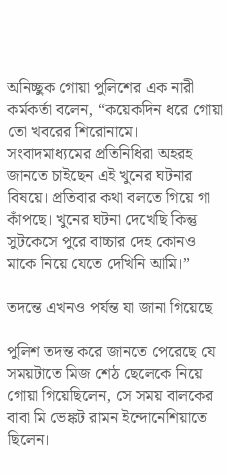অনিচ্ছুক গোয়া পুলিশের এক নারী কর্মকর্তা বলেন, “কয়েকদিন ধরে গোয়া তো খবরের শিরোনামে। সংবাদমাধ্যমের প্রতিনিধিরা অহরহ জানতে চাইছেন এই খুনের ঘটনার বিষয়ে। প্রতিবার কথা বলতে গিয়ে গা কাঁপছে। খুনের ঘটনা দেখেছি কিন্তু সুটকেসে পুরে বাচ্চার দেহ কোনও মাকে নিয়ে যেতে দেখিনি আমি।”

তদন্তে এখনও পর্যন্ত যা জানা গিয়েছে

পুলিশ তদন্ত করে জানতে পেরেছে যে সময়টাতে মিজ শেঠ ছেলেকে নিয়ে গোয়া গিয়েছিলেন, সে সময় বালকের বাবা মি ভেঙ্কট রামন ইন্দোনেশিয়াতে ছিলেন।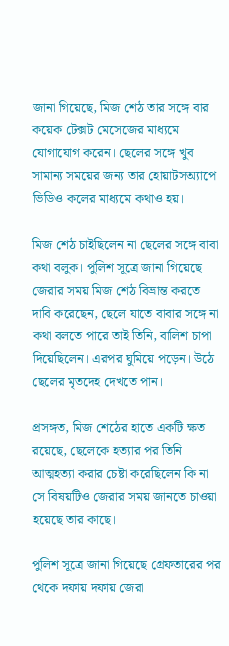জানা গিয়েছে, মিজ শেঠ তার সঙ্গে বার কয়েক টেক্সট মেসেজের মাধ্যমে যোগাযোগ করেন। ছেলের সঙ্গে খুব সামান্য সময়ের জন্য তার হোয়াটসঅ্যাপে ভিডিও কলের মাধ্যমে কথাও হয়।

মিজ শেঠ চাইছিলেন না ছেলের সঙ্গে বাবা কথা বলুক। পুলিশ সূত্রে জানা গিয়েছে জেরার সময় মিজ শেঠ বিভ্রান্ত করতে দাবি করেছেন, ছেলে যাতে বাবার সঙ্গে না কথা বলতে পারে তাই তিনি, বালিশ চাপা দিয়েছিলেন। এরপর ঘুমিয়ে পড়েন। উঠে ছেলের মৃতদেহ দেখতে পান।

প্রসঙ্গত, মিজ শেঠের হাতে একটি ক্ষত রয়েছে, ছেলেকে হত্যার পর তিনি আত্মহত্যা করার চেষ্টা করেছিলেন কি না সে বিষয়টিও জেরার সময় জানতে চাওয়া হয়েছে তার কাছে।

পুলিশ সূত্রে জানা গিয়েছে গ্রেফতারের পর থেকে দফায় দফায় জেরা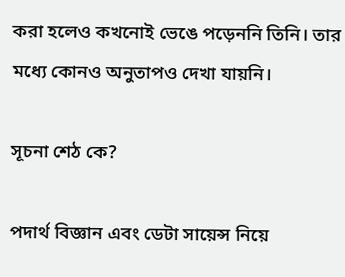করা হলেও কখনোই ভেঙে পড়েননি তিনি। তার মধ্যে কোনও অনুতাপও দেখা যায়নি।

সূচনা শেঠ কে?

পদার্থ বিজ্ঞান এবং ডেটা সায়েন্স নিয়ে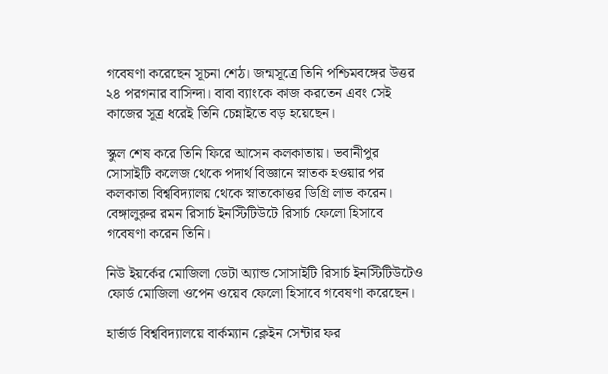গবেষণা করেছেন সূচনা শেঠ। জন্মসূত্রে তিনি পশ্চিমবঙ্গের উত্তর ২৪ পরগনার বাসিন্দা। বাবা ব্যাংকে কাজ করতেন এবং সেই কাজের সূত্র ধরেই তিনি চেন্নাইতে বড় হয়েছেন।

স্কুল শেষ করে তিনি ফিরে আসেন কলকাতায়। ভবানীপুর সোসাইটি কলেজ থেকে পদার্থ বিজ্ঞানে স্নাতক হওয়ার পর কলকাতা বিশ্ববিদ্যালয় থেকে স্নাতকোত্তর ডিগ্রি লাভ করেন। বেঙ্গালুরুর রমন রিসার্চ ইনস্টিটিউটে রিসার্চ ফেলো হিসাবে গবেষণা করেন তিনি।

নিউ ইয়র্কের মোজিলা ডেটা অ্যান্ড সোসাইটি রিসার্চ ইনস্টিটিউটেও ফোর্ড মোজিলা ওপেন ওয়েব ফেলো হিসাবে গবেষণা করেছেন।

হার্ভার্ড বিশ্ববিদ্যালয়ে বার্কম্যান ক্লেইন সেন্টার ফর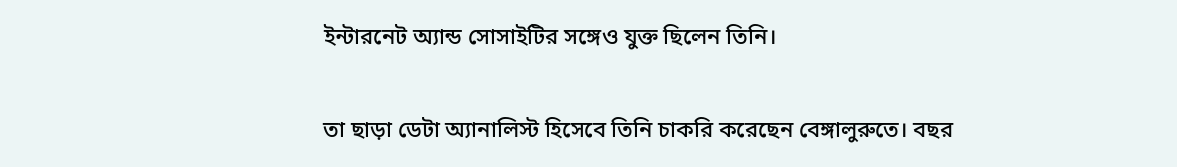ইন্টারনেট অ্যান্ড সোসাইটির সঙ্গেও যুক্ত ছিলেন তিনি।

তা ছাড়া ডেটা অ্যানালিস্ট হিসেবে তিনি চাকরি করেছেন বেঙ্গালুরুতে। বছর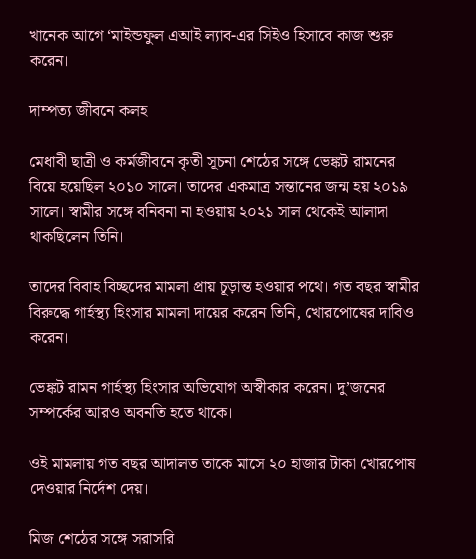খানেক আগে ‘মাইন্ডফুল এআই ল্যাব-এর সিইও হিসাবে কাজ শুরু করেন।

দাম্পত্য জীবনে কলহ

মেধাবী ছাত্রী ও কর্মজীবনে কৃতী সূচনা শেঠের সঙ্গে ভেঙ্কট রামনের বিয়ে হয়েছিল ২০১০ সালে। তাদের একমাত্র সন্তানের জন্ম হয় ২০১৯ সালে। স্বামীর সঙ্গে বনিবনা না হওয়ায় ২০২১ সাল থেকেই আলাদা থাকছিলেন তিনি।

তাদের বিবাহ বিচ্ছদের মামলা প্রায় চূড়ান্ত হওয়ার পথে। গত বছর স্বামীর বিরুদ্ধে গার্হস্থ্য হিংসার মামলা দায়ের করেন তিনি, খোরপোষের দাবিও করেন।

ভেঙ্কট রামন গার্হস্থ্য হিংসার অভিযোগ অস্বীকার করেন। দু’জনের সম্পর্কের আরও অবনতি হতে থাকে।

ওই মামলায় গত বছর আদালত তাকে মাসে ২০ হাজার টাকা খোরপোষ দেওয়ার নির্দেশ দেয়।

মিজ শেঠের সঙ্গে সরাসরি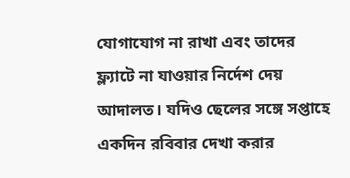যোগাযোগ না রাখা এবং তাদের ফ্ল্যাটে না যাওয়ার নির্দেশ দেয় আদালত। যদিও ছেলের সঙ্গে সপ্তাহে একদিন রবিবার দেখা করার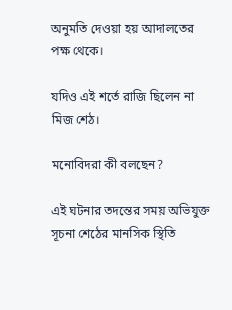অনুমতি দেওয়া হয় আদালতের পক্ষ থেকে।

যদিও এই শর্তে রাজি ছিলেন না মিজ শেঠ।

মনোবিদরা কী বলছেন?

এই ঘটনার তদন্তের সময় অভিযুক্ত সূচনা শেঠের মানসিক স্থিতি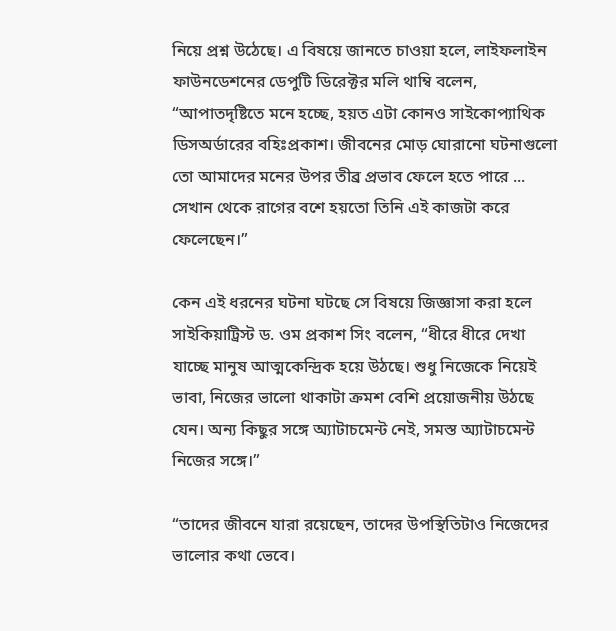নিয়ে প্রশ্ন উঠেছে। এ বিষয়ে জানতে চাওয়া হলে, লাইফলাইন ফাউনডেশনের ডেপুটি ডিরেক্টর মলি থাম্বি বলেন, “আপাতদৃষ্টিতে মনে হচ্ছে, হয়ত এটা কোনও সাইকোপ্যাথিক ডিসঅর্ডারের বহিঃপ্রকাশ। জীবনের মোড় ঘোরানো ঘটনাগুলো তো আমাদের মনের উপর তীব্র প্রভাব ফেলে হতে পারে ... সেখান থেকে রাগের বশে হয়তো তিনি এই কাজটা করে ফেলেছেন।”

কেন এই ধরনের ঘটনা ঘটছে সে বিষয়ে জিজ্ঞাসা করা হলে সাইকিয়াট্রিস্ট ড. ওম প্রকাশ সিং বলেন, “ধীরে ধীরে দেখা যাচ্ছে মানুষ আত্মকেন্দ্রিক হয়ে উঠছে। শুধু নিজেকে নিয়েই ভাবা, নিজের ভালো থাকাটা ক্রমশ বেশি প্রয়োজনীয় উঠছে যেন। অন্য কিছুর সঙ্গে অ্যাটাচমেন্ট নেই, সমস্ত অ্যাটাচমেন্ট নিজের সঙ্গে।”

“তাদের জীবনে যারা রয়েছেন, তাদের উপস্থিতিটাও নিজেদের ভালোর কথা ভেবে।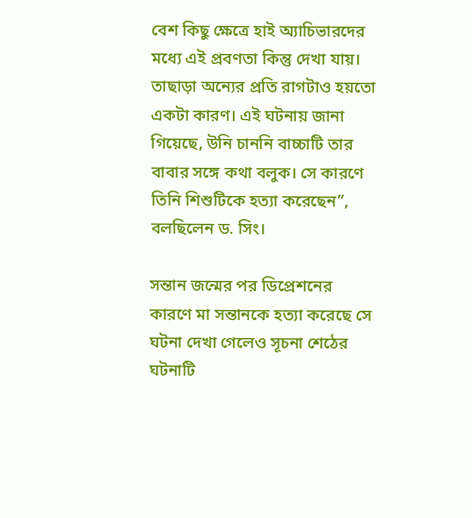বেশ কিছু ক্ষেত্রে হাই অ্যাচিভারদের মধ্যে এই প্রবণতা কিন্তু দেখা যায়। তাছাড়া অন্যের প্রতি রাগটাও হয়তো একটা কারণ। এই ঘটনায় জানা গিয়েছে, উনি চাননি বাচ্চাটি তার বাবার সঙ্গে কথা বলুক। সে কারণে তিনি শিশুটিকে হত্যা করেছেন”, বলছিলেন ড. সিং।

সন্তান জন্মের পর ডিপ্রেশনের কারণে মা সন্তানকে হত্যা করেছে সে ঘটনা দেখা গেলেও সূচনা শেঠের ঘটনাটি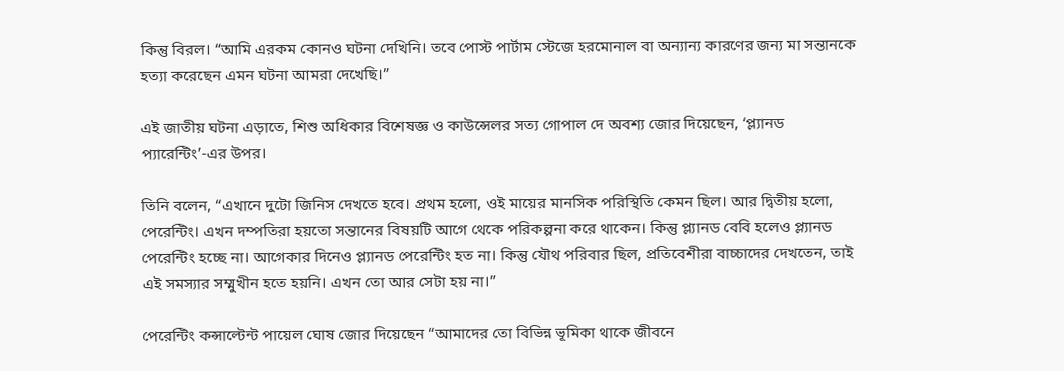কিন্তু বিরল। “আমি এরকম কোনও ঘটনা দেখিনি। তবে পোস্ট পার্টাম স্টেজে হরমোনাল বা অন্যান্য কারণের জন্য মা সন্তানকে হত্যা করেছেন এমন ঘটনা আমরা দেখেছি।”

এই জাতীয় ঘটনা এড়াতে, শিশু অধিকার বিশেষজ্ঞ ও কাউন্সেলর সত্য গোপাল দে অবশ্য জোর দিয়েছেন, ‘প্ল্যানড প্যারেন্টিং’-এর উপর।

তিনি বলেন, “এখানে দুটো জিনিস দেখতে হবে। প্রথম হলো, ওই মায়ের মানসিক পরিস্থিতি কেমন ছিল। আর দ্বিতীয় হলো, পেরেন্টিং। এখন দম্পতিরা হয়তো সন্তানের বিষয়টি আগে থেকে পরিকল্পনা করে থাকেন। কিন্তু প্ল্যানড বেবি হলেও প্ল্যানড পেরেন্টিং হচ্ছে না। আগেকার দিনেও প্ল্যানড পেরেন্টিং হত না। কিন্তু যৌথ পরিবার ছিল, প্রতিবেশীরা বাচ্চাদের দেখতেন, তাই এই সমস্যার সম্মুখীন হতে হয়নি। এখন তো আর সেটা হয় না।”

পেরেন্টিং কন্সাল্টেন্ট পায়েল ঘোষ জোর দিয়েছেন “আমাদের তো বিভিন্ন ভূমিকা থাকে জীবনে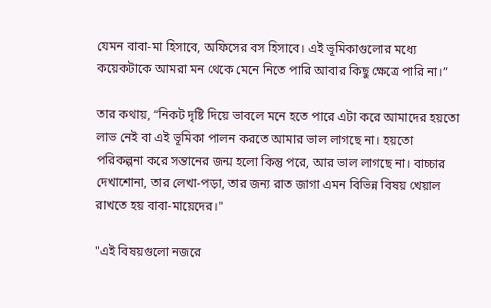যেমন বাবা-মা হিসাবে, অফিসের বস হিসাবে। এই ভূমিকাগুলোর মধ্যে কয়েকটাকে আমরা মন থেকে মেনে নিতে পারি আবার কিছু ক্ষেত্রে পারি না।”

তার কথায়, “নিকট দৃষ্টি দিয়ে ভাবলে মনে হতে পারে এটা করে আমাদের হয়তো লাভ নেই বা এই ভূমিকা পালন করতে আমার ভাল লাগছে না। হয়তো পরিকল্পনা করে সন্তানের জন্ম হলো কিন্তু পরে, আর ভাল লাগছে না। বাচ্চার দেখাশোনা, তার লেখা-পড়া, তার জন্য রাত জাগা এমন বিভিন্ন বিষয় খেয়াল রাখতে হয় বাবা-মায়েদের।"

"এই বিষয়গুলো নজরে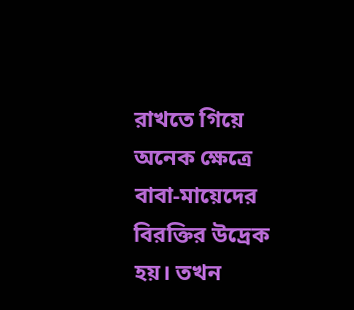রাখতে গিয়ে অনেক ক্ষেত্রে বাবা-মায়েদের বিরক্তির উদ্রেক হয়। তখন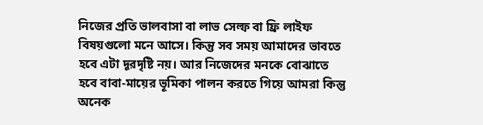নিজের প্রতি ভালবাসা বা লাভ সেল্ফ বা ফ্রি লাইফ বিষয়গুলো মনে আসে। কিন্তু সব সময় আমাদের ভাবতে হবে এটা দূরদৃষ্টি নয়। আর নিজেদের মনকে বোঝাতে হবে বাবা-মায়ের ভূমিকা পালন করতে গিয়ে আমরা কিন্তু অনেক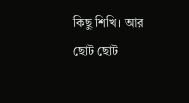কিছু শিখি। আর ছোট ছোট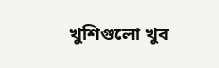খুশিগুলো খুব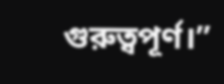গুরুত্বপূর্ণ।”